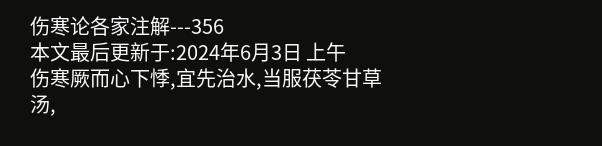伤寒论各家注解---356
本文最后更新于:2024年6月3日 上午
伤寒厥而心下悸,宜先治水,当服茯苓甘草汤,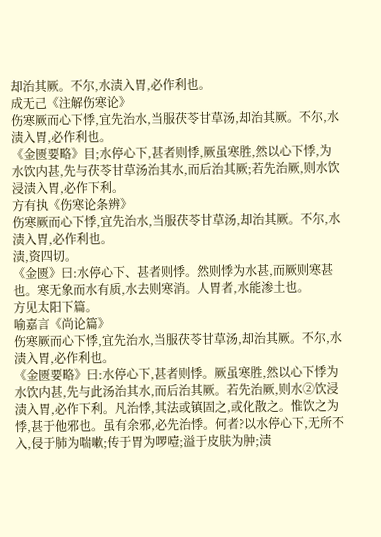却治其厥。不尔,水渍入胃,必作利也。
成无己《注解伤寒论》
伤寒厥而心下悸,宜先治水,当服茯苓甘草汤,却治其厥。不尔,水渍入胃,必作利也。
《金匮要略》目;水停心下,甚者则悸,厥虽寒胜,然以心下悸,为水饮内甚,先与茯苓甘草汤治其水,而后治其厥;若先治厥,则水饮浸渍入胃,必作下利。
方有执《伤寒论条辨》
伤寒厥而心下悸,宜先治水,当服茯苓甘草汤,却治其厥。不尔,水渍入胃,必作利也。
渍,资四切。
《金匮》曰:水停心下、甚者则悸。然则悸为水甚,而厥则寒甚也。寒无象而水有质,水去则寒消。人胃者,水能渗土也。
方见太阳下篇。
喻嘉言《尚论篇》
伤寒厥而心下悸,宜先治水,当服茯苓甘草汤,却治其厥。不尔,水渍入胃,必作利也。
《金匮要略》曰:水停心下,甚者则悸。厥虽寒胜,然以心下悸为水饮内甚,先与此汤治其水,而后治其厥。若先治厥,则水②饮浸渍入胃,必作下利。凡治悸,其法或镇固之,或化散之。惟饮之为悸,甚于他邪也。虽有余邪,必先治悸。何者?以水停心下,无所不入,侵于肺为喘嗽;传于胃为啰噎;溢于皮肤为肿;渍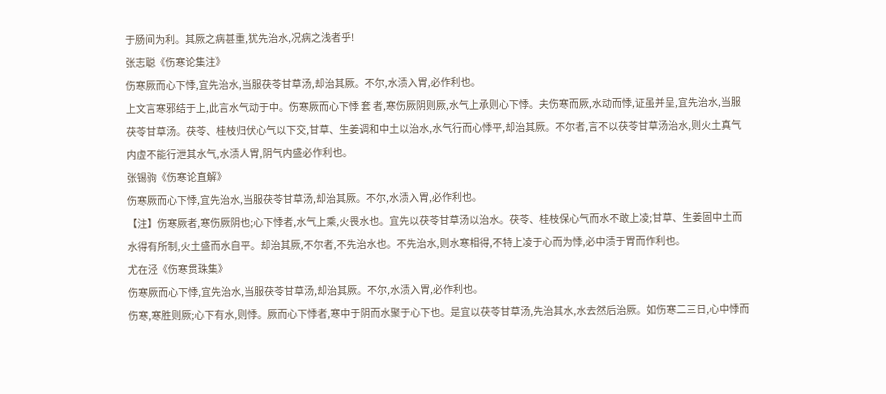于肠间为利。其厥之病甚重,犹先治水,况病之浅者乎!
张志聪《伤寒论集注》
伤寒厥而心下悸,宜先治水,当服茯苓甘草汤,却治其厥。不尔,水渍入胃,必作利也。
上文言寒邪结于上,此言水气动于中。伤寒厥而心下悸 套 者,寒伤厥阴则厥,水气上承则心下悸。夫伤寒而厥,水动而悸,证虽并呈,宜先治水,当服茯苓甘草汤。茯苓、桂枝归伏心气以下交,甘草、生姜调和中土以治水,水气行而心悸平,却治其厥。不尔者,言不以茯苓甘草汤治水,则火土真气内虚不能行泄其水气,水渍人胃,阴气内盛必作利也。
张锡驹《伤寒论直解》
伤寒厥而心下悸,宜先治水,当服茯苓甘草汤,却治其厥。不尔,水渍入胃,必作利也。
【注】伤寒厥者,寒伤厥阴也;心下悸者,水气上乘,火畏水也。宜先以茯苓甘草汤以治水。茯苓、桂枝保心气而水不敢上凌;甘草、生姜固中土而水得有所制,火土盛而水自平。却治其厥,不尔者,不先治水也。不先治水,则水寒相得,不特上凌于心而为悸,必中渍于胃而作利也。
尤在泾《伤寒贯珠集》
伤寒厥而心下悸,宜先治水,当服茯苓甘草汤,却治其厥。不尔,水渍入胃,必作利也。
伤寒,寒胜则厥;心下有水,则悸。厥而心下悸者,寒中于阴而水聚于心下也。是宜以茯苓甘草汤,先治其水,水去然后治厥。如伤寒二三日,心中悸而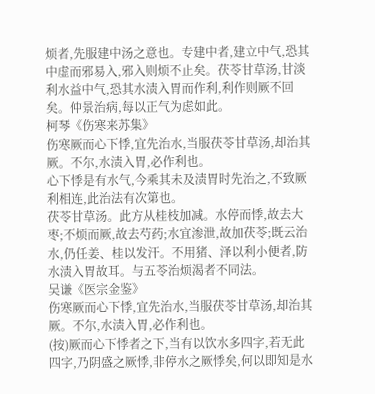烦者,先服建中汤之意也。专建中者,建立中气,恐其中虚而邪易入,邪入则烦不止矣。茯苓甘草汤,甘淡利水益中气,恐其水渍入胃而作利,利作则厥不回矣。仲景治病,每以正气为虑如此。
柯琴《伤寒来苏集》
伤寒厥而心下悸,宜先治水,当服茯苓甘草汤,却治其厥。不尔,水渍入胃,必作利也。
心下悸是有水气,今乘其未及渍胃时先治之,不致厥利相连,此治法有次第也。
茯苓甘草汤。此方从桂枝加减。水停而悸,故去大枣;不烦而厥,故去芍药;水宜渗泄,故加茯苓;既云治水,仍任姜、桂以发汗。不用猪、泽以利小便者,防水渍入胃故耳。与五苓治烦渴者不同法。
吴谦《医宗金鉴》
伤寒厥而心下悸,宜先治水,当服茯苓甘草汤,却治其厥。不尔,水渍入胃,必作利也。
(按)厥而心下悸者之下,当有以饮水多四字,若无此四字,乃阴盛之厥悸,非停水之厥悸矣,何以即知是水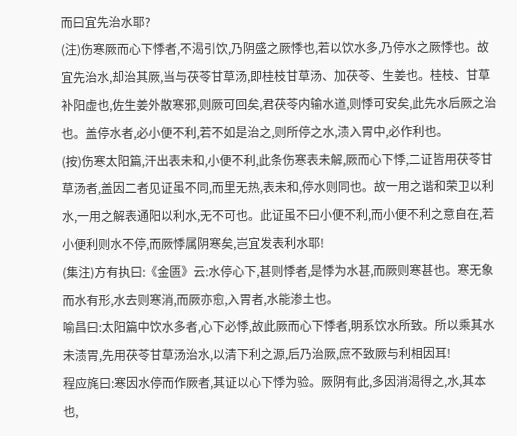而曰宜先治水耶?
(注)伤寒厥而心下悸者,不渴引饮,乃阴盛之厥悸也,若以饮水多,乃停水之厥悸也。故宜先治水,却治其厥,当与茯苓甘草汤,即桂枝甘草汤、加茯苓、生姜也。桂枝、甘草补阳虚也,佐生姜外散寒邪,则厥可回矣,君茯苓内输水道,则悸可安矣,此先水后厥之治也。盖停水者,必小便不利,若不如是治之,则所停之水,渍入胃中,必作利也。
(按)伤寒太阳篇,汗出表未和,小便不利,此条伤寒表未解,厥而心下悸,二证皆用茯苓甘草汤者,盖因二者见证虽不同,而里无热,表未和,停水则同也。故一用之谐和荣卫以利水,一用之解表通阳以利水,无不可也。此证虽不曰小便不利,而小便不利之意自在,若小便利则水不停,而厥悸属阴寒矣,岂宜发表利水耶!
(集注)方有执曰:《金匮》云:水停心下,甚则悸者,是悸为水甚,而厥则寒甚也。寒无象而水有形,水去则寒消,而厥亦愈,入胃者,水能渗土也。
喻昌曰:太阳篇中饮水多者,心下必悸,故此厥而心下悸者,明系饮水所致。所以乘其水未渍胃,先用茯苓甘草汤治水,以清下利之源,后乃治厥,庶不致厥与利相因耳!
程应旄曰:寒因水停而作厥者,其证以心下悸为验。厥阴有此,多因消渴得之,水,其本也,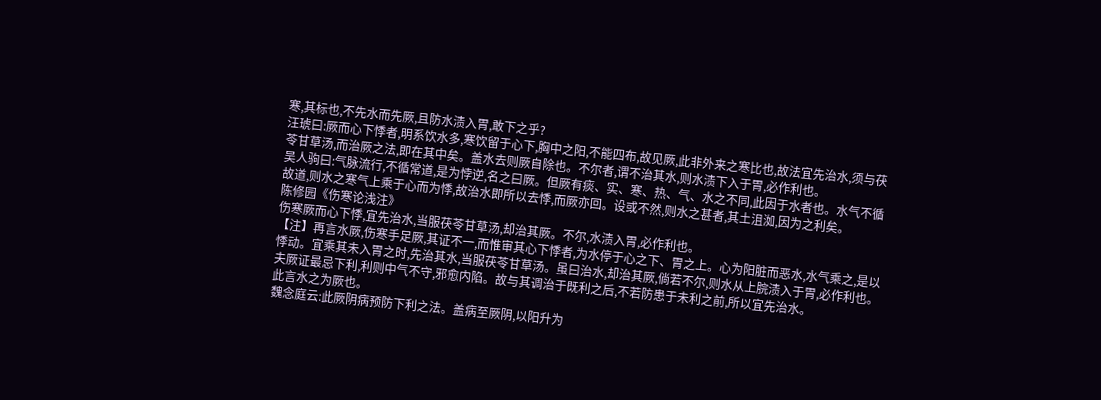寒,其标也,不先水而先厥,且防水渍入胃,敢下之乎?
汪琥曰:厥而心下悸者,明系饮水多,寒饮留于心下,胸中之阳,不能四布,故见厥,此非外来之寒比也,故法宜先治水,须与茯苓甘草汤,而治厥之法,即在其中矣。盖水去则厥自除也。不尔者,谓不治其水,则水渍下入于胃,必作利也。
吴人驹曰:气脉流行,不循常道,是为悖逆,名之曰厥。但厥有痰、实、寒、热、气、水之不同,此因于水者也。水气不循故道,则水之寒气上乘于心而为悸,故治水即所以去悸,而厥亦回。设或不然,则水之甚者,其土沮洳,因为之利矣。
陈修园《伤寒论浅注》
伤寒厥而心下悸,宜先治水,当服茯苓甘草汤,却治其厥。不尔,水渍入胃,必作利也。
【注】再言水厥,伤寒手足厥,其证不一,而惟审其心下悸者,为水停于心之下、胃之上。心为阳脏而恶水,水气乘之,是以悸动。宜乘其未入胃之时,先治其水,当服茯苓甘草汤。虽曰治水,却治其厥,倘若不尔,则水从上脘渍入于胃,必作利也。夫厥证最忌下利,利则中气不守,邪愈内陷。故与其调治于既利之后,不若防患于未利之前,所以宜先治水。
此言水之为厥也。
魏念庭云:此厥阴病预防下利之法。盖病至厥阴,以阳升为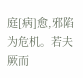庭[病]愈,邪陷为危机。若夫厥而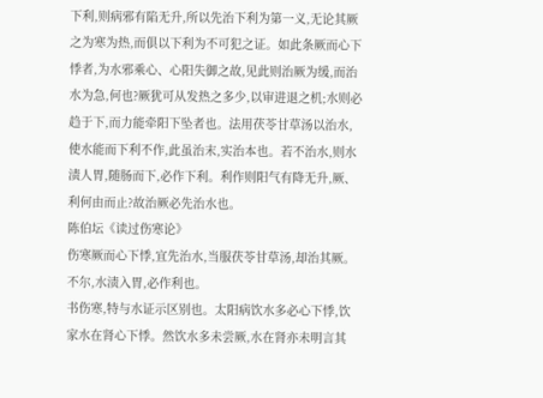下利,则病邪有陷无升,所以先治下利为第一义,无论其厥之为寒为热,而俱以下利为不可犯之证。如此条厥而心下悸者,为水邪乘心、心阳失御之故,见此则治厥为缓,而治水为急,何也?厥犹可从发热之多少,以审进退之机;水则必趋于下,而力能牵阳下坠者也。法用茯苓甘草汤以治水,使水能而下利不作,此虽治末,实治本也。若不治水,则水渍人胃,随肠而下,必作下利。利作则阳气有降无升,厥、利何由而止?故治厥必先治水也。
陈伯坛《读过伤寒论》
伤寒厥而心下悸,宜先治水,当服茯苓甘草汤,却治其厥。不尔,水渍入胃,必作利也。
书伤寒,特与水证示区别也。太阳病饮水多必心下悸,饮家水在肾心下悸。然饮水多未尝厥,水在肾亦未明言其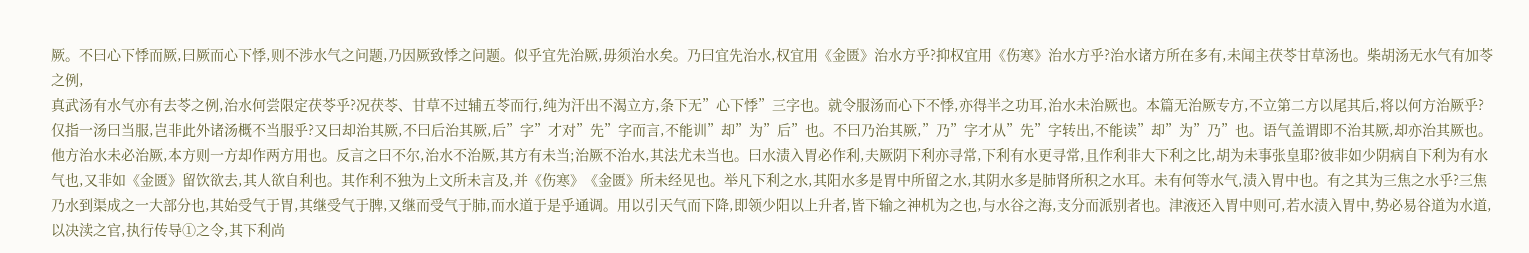厥。不曰心下悸而厥,曰厥而心下悸,则不涉水气之问题,乃因厥致悸之问题。似乎宜先治厥,毋须治水矣。乃曰宜先治水,权宜用《金匮》治水方乎?抑权宜用《伤寒》治水方乎?治水诸方所在多有,未闻主茯苓甘草汤也。柴胡汤无水气有加苓之例,
真武汤有水气亦有去苓之例,治水何尝限定茯苓乎?况茯苓、甘草不过辅五苓而行,纯为汗出不渴立方,条下无”心下悸”三字也。就令服汤而心下不悸,亦得半之功耳,治水未治厥也。本篇无治厥专方,不立第二方以尾其后,将以何方治厥乎?仅指一汤曰当服,岂非此外诸汤概不当服乎?又曰却治其厥,不曰后治其厥,后”字”才对”先”字而言,不能训”却”为”后”也。不曰乃治其厥,”乃”字才从”先”字转出,不能读”却”为”乃”也。语气盖谓即不治其厥,却亦治其厥也。他方治水未必治厥,本方则一方却作两方用也。反言之曰不尔,治水不治厥,其方有未当;治厥不治水,其法尤未当也。曰水渍入胃必作利,夫厥阴下利亦寻常,下利有水更寻常,且作利非大下利之比,胡为未事张皇耶?彼非如少阴病自下利为有水气也,又非如《金匮》留饮欲去,其人欲自利也。其作利不独为上文所未言及,并《伤寒》《金匮》所未经见也。举凡下利之水,其阳水多是胃中所留之水,其阴水多是肺肾所积之水耳。未有何等水气,渍入胃中也。有之其为三焦之水乎?三焦乃水到渠成之一大部分也,其始受气于胃,其继受气于脾,又继而受气于肺,而水道于是乎通调。用以引天气而下降,即领少阳以上升者,皆下输之神机为之也,与水谷之海,支分而派别者也。津液还入胃中则可,若水渍入胃中,势必易谷道为水道,以决渎之官,执行传导①之令,其下利尚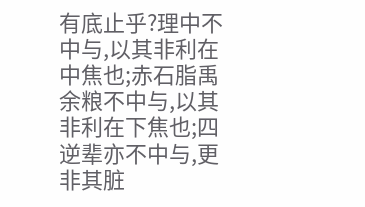有底止乎?理中不中与,以其非利在中焦也;赤石脂禹余粮不中与,以其非利在下焦也;四逆辈亦不中与,更非其脏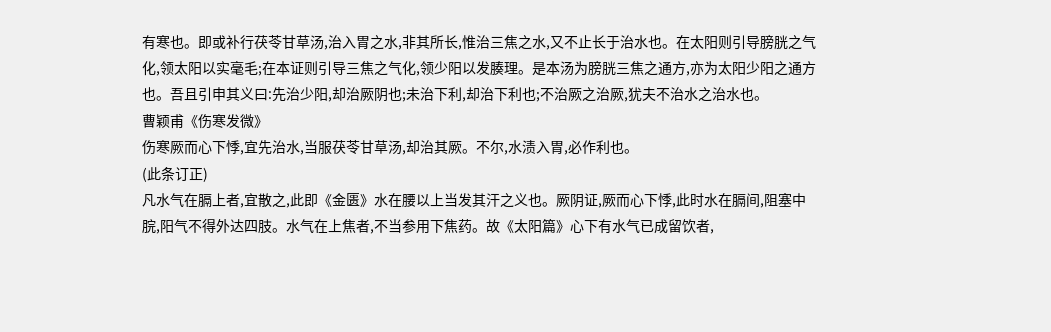有寒也。即或补行茯苓甘草汤,治入胃之水,非其所长,惟治三焦之水,又不止长于治水也。在太阳则引导膀胱之气化,领太阳以实毫毛;在本证则引导三焦之气化,领少阳以发腠理。是本汤为膀胱三焦之通方,亦为太阳少阳之通方也。吾且引申其义曰:先治少阳,却治厥阴也;未治下利,却治下利也;不治厥之治厥,犹夫不治水之治水也。
曹颖甫《伤寒发微》
伤寒厥而心下悸,宜先治水,当服茯苓甘草汤,却治其厥。不尔,水渍入胃,必作利也。
(此条订正)
凡水气在膈上者,宜散之,此即《金匮》水在腰以上当发其汗之义也。厥阴证,厥而心下悸,此时水在膈间,阻塞中脘,阳气不得外达四肢。水气在上焦者,不当参用下焦药。故《太阳篇》心下有水气已成留饮者,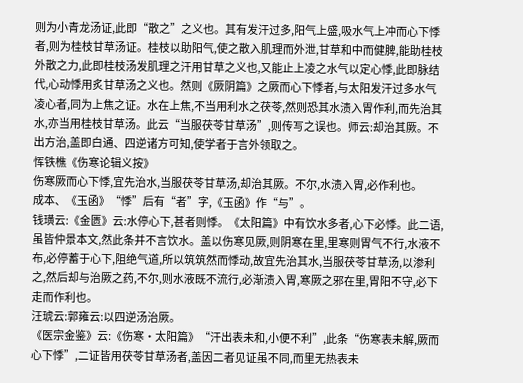则为小青龙汤证,此即“散之”之义也。其有发汗过多,阳气上盛,吸水气上冲而心下悸者,则为桂枝甘草汤证。桂枝以助阳气,使之散入肌理而外泄,甘草和中而健脾,能助桂枝外散之力,此即桂枝汤发肌理之汗用甘草之义也,又能止上凌之水气以定心悸,此即脉结代,心动悸用炙甘草汤之义也。然则《厥阴篇》之厥而心下悸者,与太阳发汗过多水气凌心者,同为上焦之证。水在上焦,不当用利水之茯苓,然则恐其水渍入胃作利,而先治其水,亦当用桂枝甘草汤。此云“当服茯苓甘草汤”,则传写之误也。师云:却治其厥。不出方治,盖即白通、四逆诸方可知,使学者于言外领取之。
恽铁樵《伤寒论辑义按》
伤寒厥而心下悸,宜先治水,当服茯苓甘草汤,却治其厥。不尔,水渍入胃,必作利也。
成本、《玉函》“悸”后有“者”字,《玉函》作“与”。
钱璜云:《金匮》云:水停心下,甚者则悸。《太阳篇》中有饮水多者,心下必悸。此二语,虽皆仲景本文,然此条并不言饮水。盖以伤寒见厥,则阴寒在里,里寒则胃气不行,水液不布,必停蓄于心下,阻绝气道,所以筑筑然而悸动,故宜先治其水,当服茯苓甘草汤,以渗利之,然后却与治厥之药,不尔,则水液既不流行,必渐渍入胃,寒厥之邪在里,胃阳不守,必下走而作利也。
汪琥云:郭雍云:以四逆汤治厥。
《医宗金鉴》云:《伤寒·太阳篇》“汗出表未和,小便不利”,此条“伤寒表未解,厥而心下悸”,二证皆用茯苓甘草汤者,盖因二者见证虽不同,而里无热表未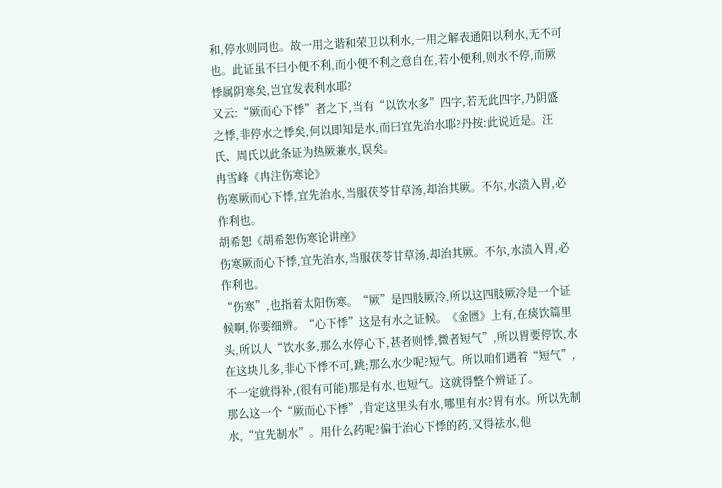和,停水则同也。故一用之谐和荣卫以利水,一用之解表通阳以利水,无不可也。此证虽不曰小便不利,而小便不利之意自在,若小便利,则水不停,而厥悸属阴寒矣,岂宜发表利水耶?
又云:“厥而心下悸”者之下,当有“以饮水多”四字,若无此四字,乃阴盛之悸,非停水之悸矣,何以即知是水,而曰宜先治水耶?丹按:此说近是。汪氏、周氏以此条证为热厥兼水,误矣。
冉雪峰《冉注伤寒论》
伤寒厥而心下悸,宜先治水,当服茯苓甘草汤,却治其厥。不尔,水渍入胃,必作利也。
胡希恕《胡希恕伤寒论讲座》
伤寒厥而心下悸,宜先治水,当服茯苓甘草汤,却治其厥。不尔,水渍入胃,必作利也。
“伤寒”,也指着太阳伤寒。“厥”是四肢厥冷,所以这四肢厥冷是一个证候啊,你要细辨。“心下悸”这是有水之证候。《金匮》上有,在痰饮篇里头,所以人“饮水多,那么水停心下,甚者则悸,微者短气”,所以胃要停饮,水在这块儿多,非心下悸不可,跳;那么水少呢?短气。所以咱们遇着“短气”,不一定就得补,(很有可能)那是有水,也短气。这就得整个辨证了。
那么这一个“厥而心下悸”,肯定这里头有水,哪里有水?胃有水。所以先制水,“宜先制水”。用什么药呢?偏于治心下悸的药,又得祛水,他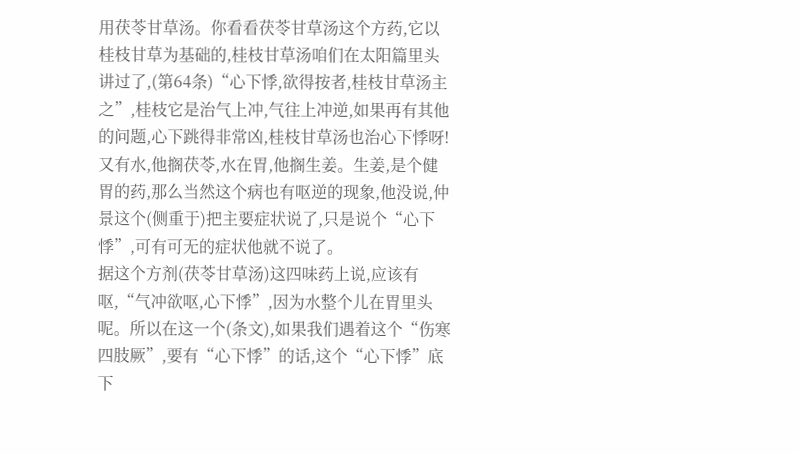用茯苓甘草汤。你看看茯苓甘草汤这个方药,它以桂枝甘草为基础的,桂枝甘草汤咱们在太阳篇里头讲过了,(第64条)“心下悸,欲得按者,桂枝甘草汤主之”,桂枝它是治气上冲,气往上冲逆,如果再有其他的问题,心下跳得非常凶,桂枝甘草汤也治心下悸呀!又有水,他搁茯苓,水在胃,他搁生姜。生姜,是个健胃的药,那么当然这个病也有呕逆的现象,他没说,仲景这个(侧重于)把主要症状说了,只是说个“心下悸”,可有可无的症状他就不说了。
据这个方剂(茯苓甘草汤)这四味药上说,应该有呕,“气冲欲呕,心下悸”,因为水整个儿在胃里头呢。所以在这一个(条文),如果我们遇着这个“伤寒四肢厥”,要有“心下悸”的话,这个“心下悸”底下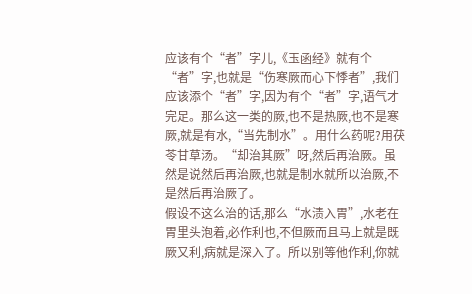应该有个“者”字儿,《玉函经》就有个“者”字,也就是“伤寒厥而心下悸者”,我们应该添个“者”字,因为有个“者”字,语气才完足。那么这一类的厥,也不是热厥,也不是寒厥,就是有水,“当先制水”。用什么药呢?用茯苓甘草汤。“却治其厥”呀,然后再治厥。虽然是说然后再治厥,也就是制水就所以治厥,不是然后再治厥了。
假设不这么治的话,那么“水渍入胃”,水老在胃里头泡着,必作利也,不但厥而且马上就是既厥又利,病就是深入了。所以别等他作利,你就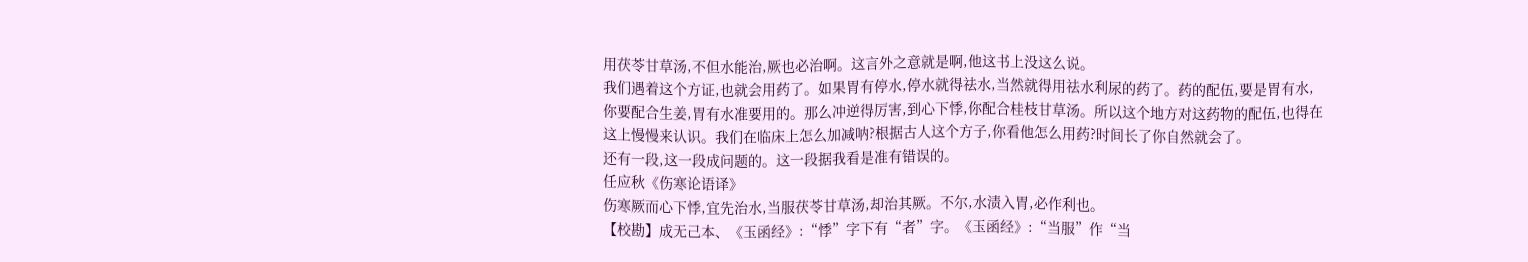用茯苓甘草汤,不但水能治,厥也必治啊。这言外之意就是啊,他这书上没这么说。
我们遇着这个方证,也就会用药了。如果胃有停水,停水就得祛水,当然就得用祛水利尿的药了。药的配伍,要是胃有水,你要配合生姜,胃有水准要用的。那么冲逆得厉害,到心下悸,你配合桂枝甘草汤。所以这个地方对这药物的配伍,也得在这上慢慢来认识。我们在临床上怎么加减呐?根据古人这个方子,你看他怎么用药?时间长了你自然就会了。
还有一段,这一段成问题的。这一段据我看是准有错误的。
任应秋《伤寒论语译》
伤寒厥而心下悸,宜先治水,当服茯苓甘草汤,却治其厥。不尔,水渍入胃,必作利也。
【校勘】成无己本、《玉函经》:“悸”字下有“者”字。《玉函经》:“当服”作“当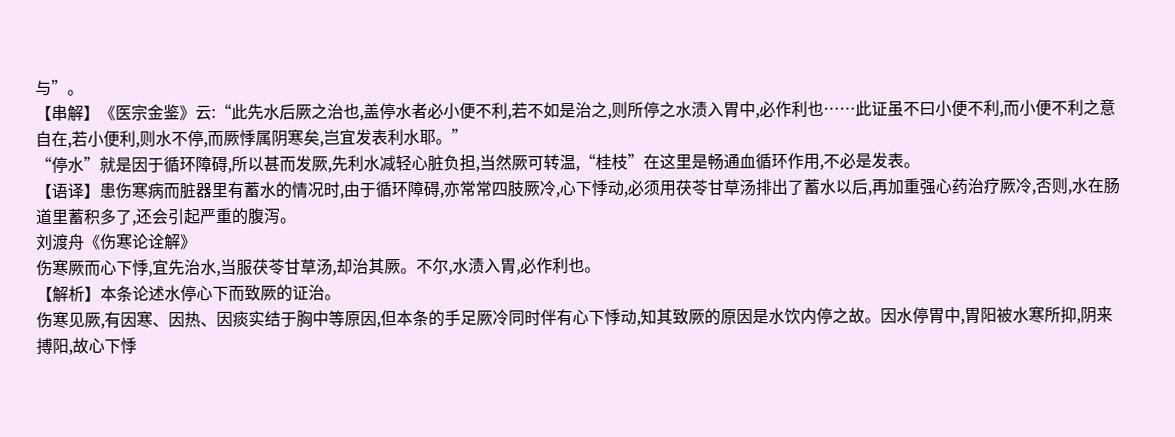与”。
【串解】《医宗金鉴》云:“此先水后厥之治也,盖停水者必小便不利,若不如是治之,则所停之水渍入胃中,必作利也……此证虽不曰小便不利,而小便不利之意自在,若小便利,则水不停,而厥悸属阴寒矣,岂宜发表利水耶。”
“停水”就是因于循环障碍,所以甚而发厥,先利水减轻心脏负担,当然厥可转温,“桂枝”在这里是畅通血循环作用,不必是发表。
【语译】患伤寒病而脏器里有蓄水的情况时,由于循环障碍,亦常常四肢厥冷,心下悸动,必须用茯苓甘草汤排出了蓄水以后,再加重强心药治疗厥冷,否则,水在肠道里蓄积多了,还会引起严重的腹泻。
刘渡舟《伤寒论诠解》
伤寒厥而心下悸,宜先治水,当服茯苓甘草汤,却治其厥。不尔,水渍入胃,必作利也。
【解析】本条论述水停心下而致厥的证治。
伤寒见厥,有因寒、因热、因痰实结于胸中等原因,但本条的手足厥冷同时伴有心下悸动,知其致厥的原因是水饮内停之故。因水停胃中,胃阳被水寒所抑,阴来搏阳,故心下悸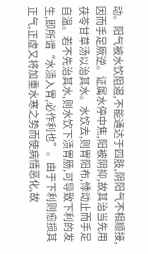动。阳气被水饮阻遏,不能通达于四肢,阴阳气不相顺接,因而手足厥逆。证属水停中焦,阳被阴抑,故其治当先用茯苓甘草汤以治其水。水饮去,则胃阳布,悸动止而手足自温。若不先治其水,则水饮下渍胃肠,可导致下利的发生,即所谓“水渍入胃,必作利也”。由于下利则愈损其正气,正虚又将加重水寒之势而使病情恶化,故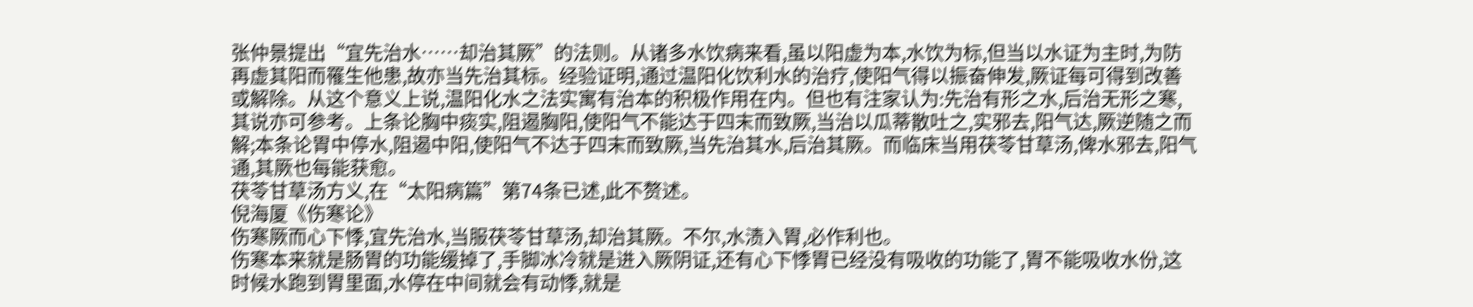张仲景提出“宜先治水……却治其厥”的法则。从诸多水饮病来看,虽以阳虚为本,水饮为标,但当以水证为主时,为防再虚其阳而罹生他患,故亦当先治其标。经验证明,通过温阳化饮利水的治疗,使阳气得以振奋伸发,厥证每可得到改善或解除。从这个意义上说,温阳化水之法实寓有治本的积极作用在内。但也有注家认为:先治有形之水,后治无形之寒,其说亦可参考。上条论胸中痰实,阻遏胸阳,使阳气不能达于四末而致厥,当治以瓜蒂散吐之,实邪去,阳气达,厥逆随之而解;本条论胃中停水,阻遏中阳,使阳气不达于四末而致厥,当先治其水,后治其厥。而临床当用茯苓甘草汤,俾水邪去,阳气通,其厥也每能获愈。
茯苓甘草汤方义,在“太阳病篇”第74条已述,此不赘述。
倪海厦《伤寒论》
伤寒厥而心下悸,宜先治水,当服茯苓甘草汤,却治其厥。不尔,水渍入胃,必作利也。
伤寒本来就是肠胃的功能缓掉了,手脚冰冷就是进入厥阴证,还有心下悸胃已经没有吸收的功能了,胃不能吸收水份,这时候水跑到胃里面,水停在中间就会有动悸,就是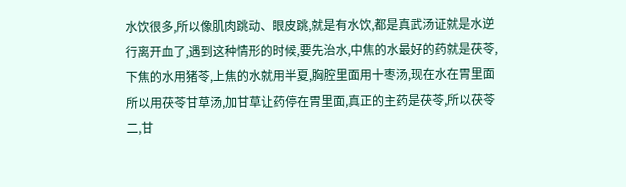水饮很多,所以像肌肉跳动、眼皮跳,就是有水饮,都是真武汤证就是水逆行离开血了,遇到这种情形的时候,要先治水,中焦的水最好的药就是茯苓,下焦的水用猪苓,上焦的水就用半夏,胸腔里面用十枣汤,现在水在胃里面所以用茯苓甘草汤,加甘草让药停在胃里面,真正的主药是茯苓,所以茯苓二,甘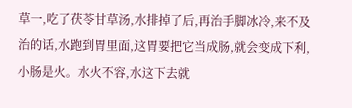草一,吃了茯苓甘草汤,水排掉了后,再治手脚冰冷,来不及治的话,水跑到胃里面,这胃要把它当成肠,就会变成下利,小肠是火。水火不容,水这下去就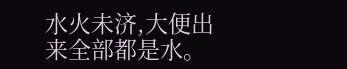水火未济,大便出来全部都是水。